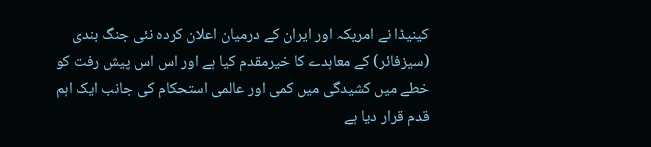کینیڈا نے امریکہ اور ایران کے درمیان اعلان کردہ نئی جنگ بندی (سیزفائر) کے معاہدے کا خیرمقدم کیا ہے اور اس اس پیش رفت کو خطے میں کشیدگی میں کمی اور عالمی استحکام کی جانب ایک اہم قدم قرار دیا ہے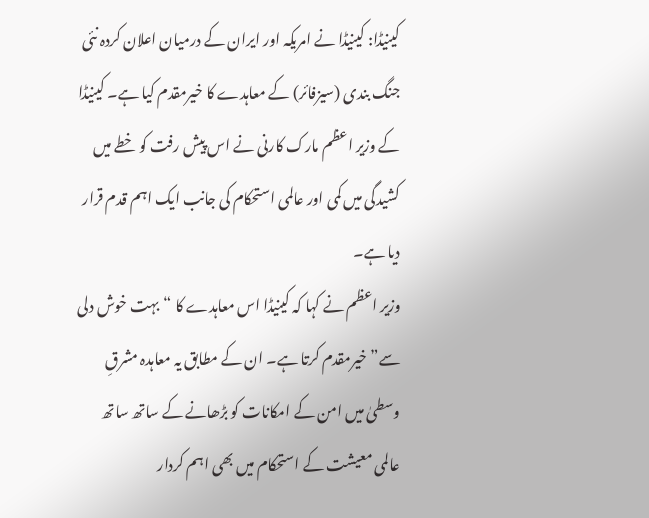کینیڈا: کینیڈا نے امریکہ اور ایران کے درمیان اعلان کردہ نئی جنگ بندی (سیزفائر) کے معاہدے کا خیرمقدم کیا ہے۔ کینیڈا کے وزیر اعظم مارک کارنی نے اس پیش رفت کو خطے میں کشیدگی میں کمی اور عالمی استحکام کی جانب ایک اہم قدم قرار دیا ہے۔
وزیر اعظم نے کہا کہ کینیڈا اس معاہدے کا “بہت خوش دلی سے” خیرمقدم کرتا ہے۔ ان کے مطابق یہ معاہدہ مشرقِ وسطیٰ میں امن کے امکانات کو بڑھانے کے ساتھ ساتھ عالمی معیشت کے استحکام میں بھی اہم کردار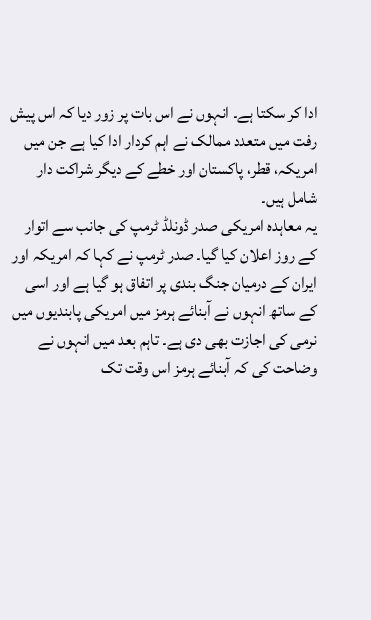ادا کر سکتا ہے۔ انہوں نے اس بات پر زور دیا کہ اس پیش رفت میں متعدد ممالک نے اہم کردار ادا کیا ہے جن میں امریکہ، قطر، پاکستان اور خطے کے دیگر شراکت دار شامل ہیں۔
یہ معاہدہ امریکی صدر ڈونلڈ ٹرمپ کی جانب سے اتوار کے روز اعلان کیا گیا۔ صدر ٹرمپ نے کہا کہ امریکہ اور ایران کے درمیان جنگ بندی پر اتفاق ہو گیا ہے اور اسی کے ساتھ انہوں نے آبنائے ہرمز میں امریکی پابندیوں میں نرمی کی اجازت بھی دی ہے۔ تاہم بعد میں انہوں نے وضاحت کی کہ آبنائے ہرمز اس وقت تک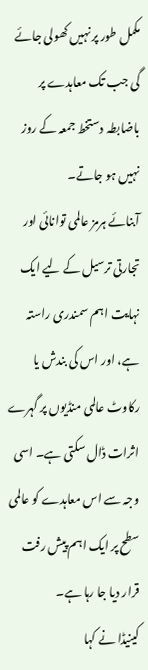مکمل طور پر نہیں کھولی جائے گی جب تک معاہدے پر باضابطہ دستخط جمعہ کے روز نہیں ہو جاتے۔
آبنائے ہرمز عالمی توانائی اور تجارتی ترسیل کے لیے ایک نہایت اہم سمندری راستہ ہے، اور اس کی بندش یا رکاوٹ عالمی منڈیوں پر گہرے اثرات ڈال سکتی ہے۔ اسی وجہ سے اس معاہدے کو عالمی سطح پر ایک اہم پیش رفت قرار دیا جا رہا ہے۔
کینیڈا نے کہا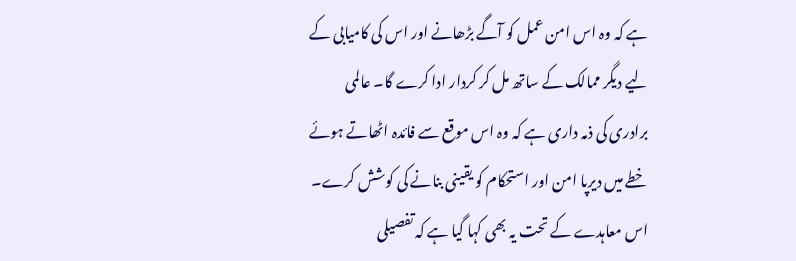ہے کہ وہ اس امن عمل کو آگے بڑھانے اور اس کی کامیابی کے لیے دیگر ممالک کے ساتھ مل کر کردار ادا کرے گا۔ عالمی برادری کی ذمہ داری ہے کہ وہ اس موقع سے فائدہ اٹھاتے ہوئے خطے میں دیرپا امن اور استحکام کو یقینی بنانے کی کوشش کرے۔
اس معاہدے کے تحت یہ بھی کہا گیا ہے کہ تفصیلی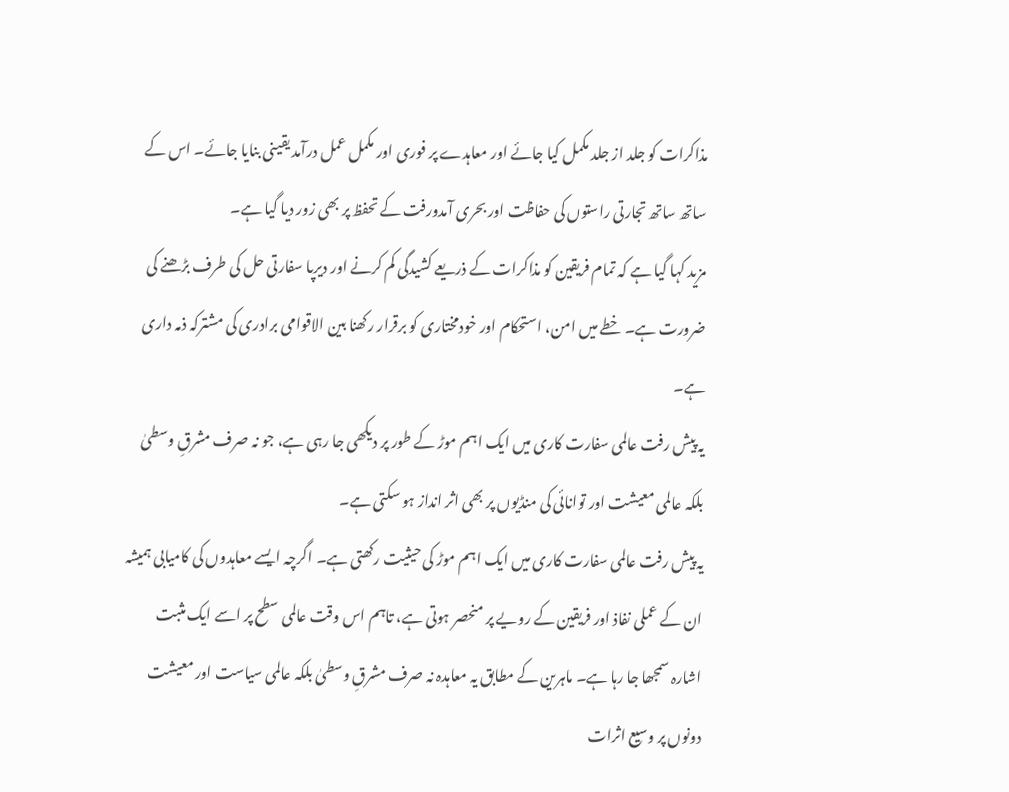مذاکرات کو جلد از جلد مکمل کیا جائے اور معاہدے پر فوری اور مکمل عمل درآمد یقینی بنایا جائے۔ اس کے ساتھ ساتھ تجارتی راستوں کی حفاظت اور بحری آمدورفت کے تحفظ پر بھی زور دیا گیا ہے۔
مزید کہا گیا ہے کہ تمام فریقین کو مذاکرات کے ذریعے کشیدگی کم کرنے اور دیرپا سفارتی حل کی طرف بڑھنے کی ضرورت ہے۔ خطے میں امن، استحکام اور خودمختاری کو برقرار رکھنا بین الاقوامی برادری کی مشترکہ ذمہ داری ہے۔
یہ پیش رفت عالمی سفارت کاری میں ایک اہم موڑ کے طور پر دیکھی جا رہی ہے، جو نہ صرف مشرقِ وسطیٰ بلکہ عالمی معیشت اور توانائی کی منڈیوں پر بھی اثر انداز ہو سکتی ہے۔
یہ پیش رفت عالمی سفارت کاری میں ایک اہم موڑ کی حیثیت رکھتی ہے۔ اگرچہ ایسے معاہدوں کی کامیابی ہمیشہ ان کے عملی نفاذ اور فریقین کے رویے پر منحصر ہوتی ہے، تاہم اس وقت عالمی سطح پر اسے ایک مثبت اشارہ سمجھا جا رہا ہے۔ ماہرین کے مطابق یہ معاہدہ نہ صرف مشرقِ وسطیٰ بلکہ عالمی سیاست اور معیشت دونوں پر وسیع اثرات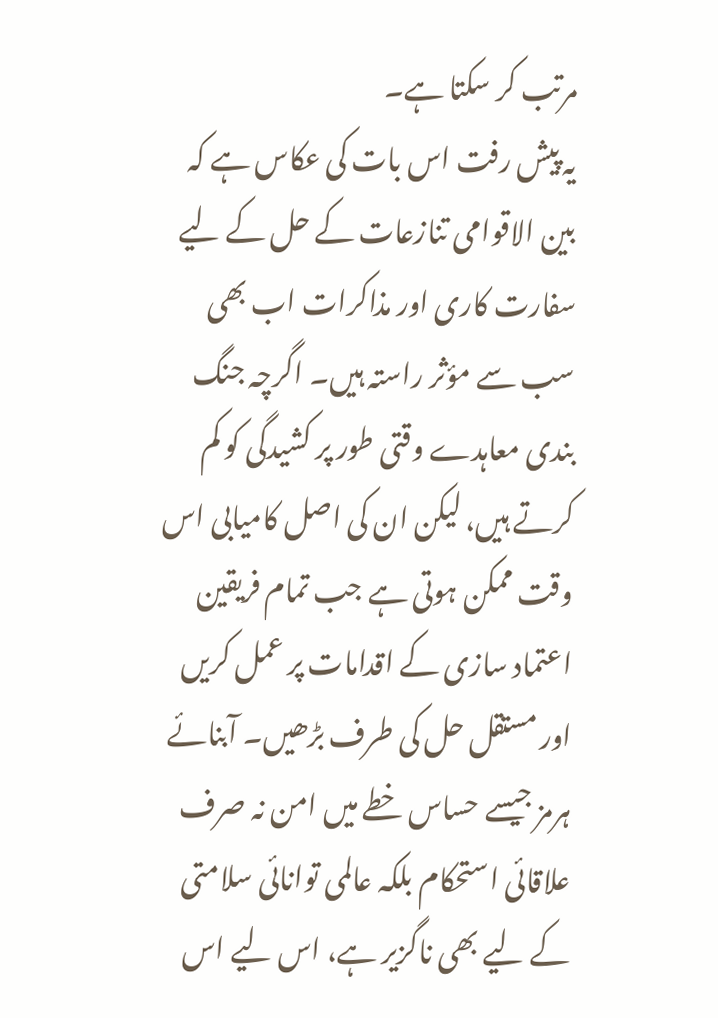مرتب کر سکتا ہے۔
یہ پیش رفت اس بات کی عکاس ہے کہ بین الاقوامی تنازعات کے حل کے لیے سفارت کاری اور مذاکرات اب بھی سب سے مؤثر راستہ ہیں۔ اگرچہ جنگ بندی معاہدے وقتی طور پر کشیدگی کو کم کرتے ہیں، لیکن ان کی اصل کامیابی اس وقت ممکن ہوتی ہے جب تمام فریقین اعتماد سازی کے اقدامات پر عمل کریں اور مستقل حل کی طرف بڑھیں۔ آبنائے ہرمز جیسے حساس خطے میں امن نہ صرف علاقائی استحکام بلکہ عالمی توانائی سلامتی کے لیے بھی ناگزیر ہے، اس لیے اس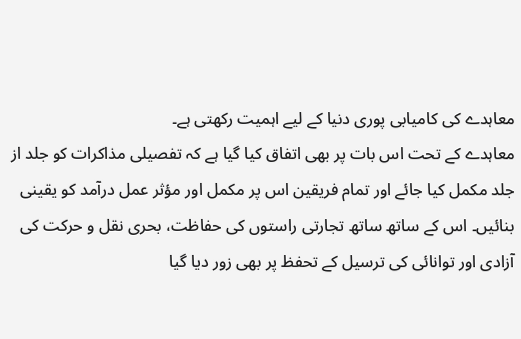معاہدے کی کامیابی پوری دنیا کے لیے اہمیت رکھتی ہے۔
معاہدے کے تحت اس بات پر بھی اتفاق کیا گیا ہے کہ تفصیلی مذاکرات کو جلد از جلد مکمل کیا جائے اور تمام فریقین اس پر مکمل اور مؤثر عمل درآمد کو یقینی بنائیں۔ اس کے ساتھ ساتھ تجارتی راستوں کی حفاظت، بحری نقل و حرکت کی آزادی اور توانائی کی ترسیل کے تحفظ پر بھی زور دیا گیا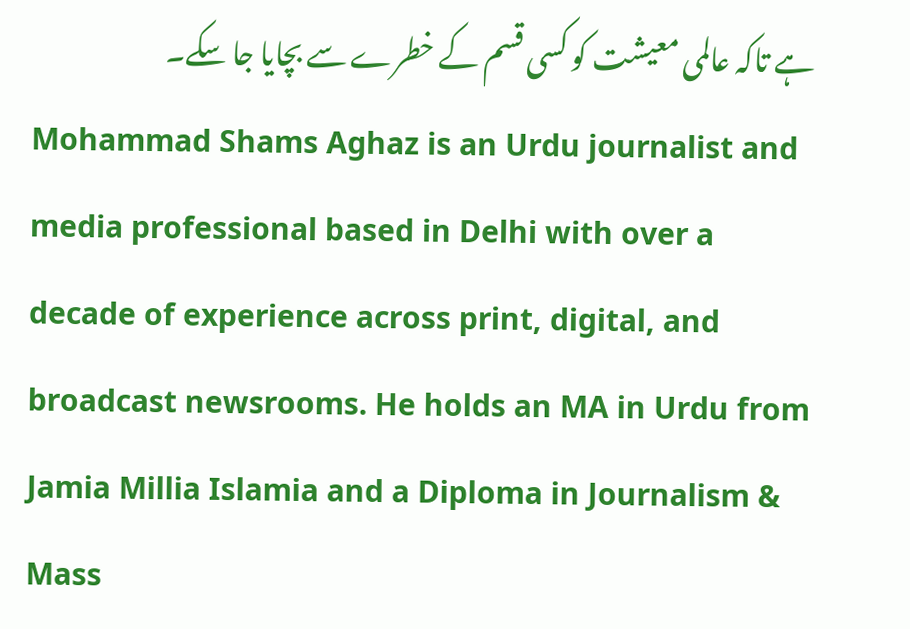ہے تاکہ عالمی معیشت کو کسی قسم کے خطرے سے بچایا جا سکے۔
Mohammad Shams Aghaz is an Urdu journalist and media professional based in Delhi with over a decade of experience across print, digital, and broadcast newsrooms. He holds an MA in Urdu from Jamia Millia Islamia and a Diploma in Journalism & Mass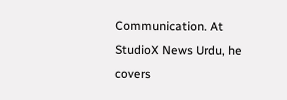Communication. At StudioX News Urdu, he covers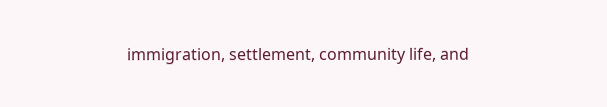immigration, settlement, community life, and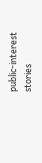public-interest stories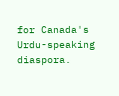for Canada's Urdu-speaking diaspora.